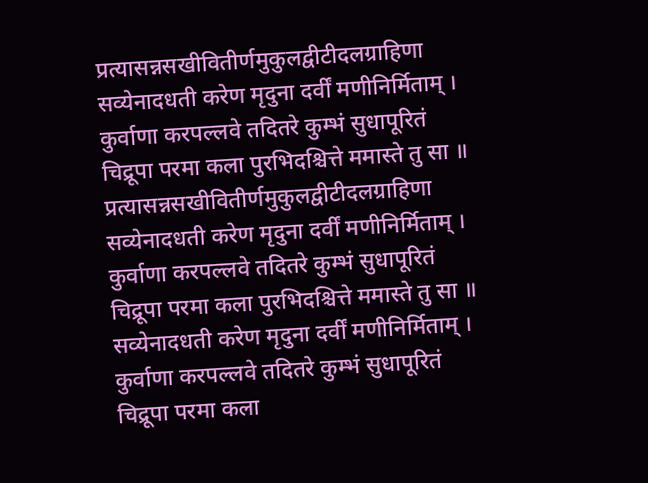प्रत्यासन्नसखीवितीर्णमुकुलद्वीटीदलग्राहिणा
सव्येनादधती करेण मृदुना दर्वीं मणीनिर्मिताम् ।
कुर्वाणा करपल्लवे तदितरे कुम्भं सुधापूरितं
चिद्रूपा परमा कला पुरभिदश्चित्ते ममास्ते तु सा ॥
प्रत्यासन्नसखीवितीर्णमुकुलद्वीटीदलग्राहिणा
सव्येनादधती करेण मृदुना दर्वीं मणीनिर्मिताम् ।
कुर्वाणा करपल्लवे तदितरे कुम्भं सुधापूरितं
चिद्रूपा परमा कला पुरभिदश्चित्ते ममास्ते तु सा ॥
सव्येनादधती करेण मृदुना दर्वीं मणीनिर्मिताम् ।
कुर्वाणा करपल्लवे तदितरे कुम्भं सुधापूरितं
चिद्रूपा परमा कला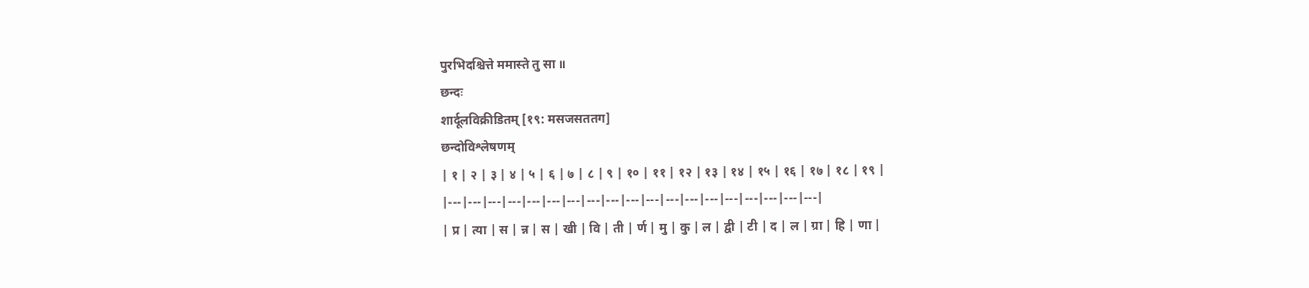पुरभिदश्चित्ते ममास्ते तु सा ॥
छन्दः
शार्दूलविक्रीडितम् [१९: मसजसततग]
छन्दोविश्लेषणम्
| १ | २ | ३ | ४ | ५ | ६ | ७ | ८ | ९ | १० | ११ | १२ | १३ | १४ | १५ | १६ | १७ | १८ | १९ |
|---|---|---|---|---|---|---|---|---|---|---|---|---|---|---|---|---|---|---|
| प्र | त्या | स | न्न | स | खी | वि | ती | र्ण | मु | कु | ल | द्वी | टी | द | ल | ग्रा | हि | णा |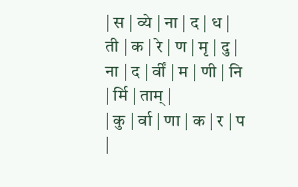| स | व्ये | ना | द | ध | ती | क | रे | ण | मृ | दु | ना | द | र्वीं | म | णी | नि | र्मि | ताम् |
| कु | र्वा | णा | क | र | प |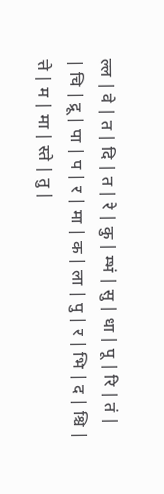ल्ल | वे | त | दि | त | रे | कु | म्भं | सु | धा | पू | रि | तं |
| चि | द्रू | पा | प | र | मा | क | ला | पु | र | भि | द | श्चि | त्ते | म | मा | स्ते | तु |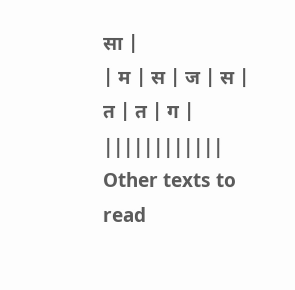सा |
| म | स | ज | स | त | त | ग | ||||||||||||
Other texts to read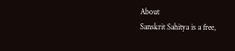About
Sanskrit Sahitya is a free,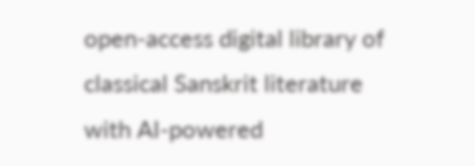open-access digital library of classical Sanskrit literature with AI-powered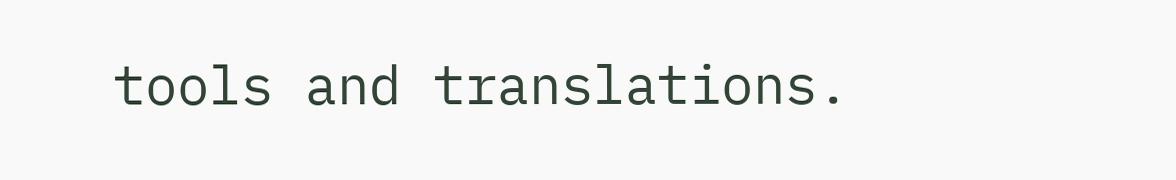tools and translations.